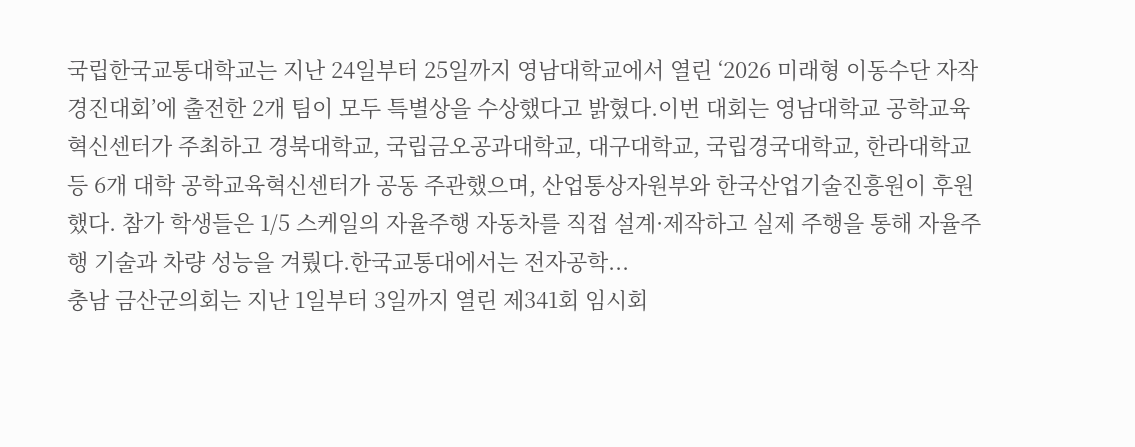국립한국교통대학교는 지난 24일부터 25일까지 영남대학교에서 열린 ‘2026 미래형 이동수단 자작경진대회’에 출전한 2개 팀이 모두 특별상을 수상했다고 밝혔다.이번 대회는 영남대학교 공학교육혁신센터가 주최하고 경북대학교, 국립금오공과대학교, 대구대학교, 국립경국대학교, 한라대학교 등 6개 대학 공학교육혁신센터가 공동 주관했으며, 산업통상자원부와 한국산업기술진흥원이 후원했다. 참가 학생들은 1/5 스케일의 자율주행 자동차를 직접 설계·제작하고 실제 주행을 통해 자율주행 기술과 차량 성능을 겨뤘다.한국교통대에서는 전자공학...
충남 금산군의회는 지난 1일부터 3일까지 열린 제341회 임시회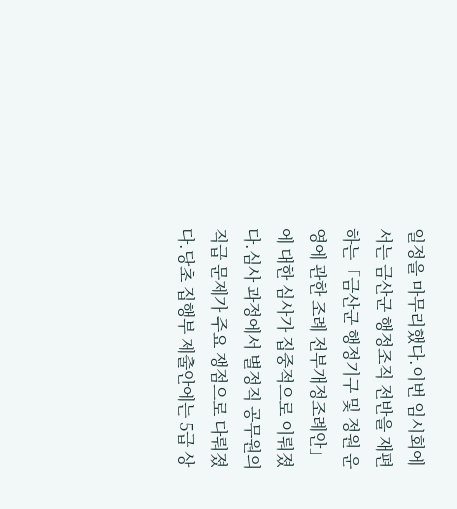일정을 마무리했다.이번 임시회에서는 금산군 행정조직 전반을 재편하는「금산군 행정기구 및 정원 운영에 관한 조례 전부개정조례안」에 대한 심사가 집중적으로 이뤄졌다.심사 과정에서 별정직 공무원의 직급 문제가 주요 쟁점으로 다뤄졌다.당초 집행부 제출안에는 5급 상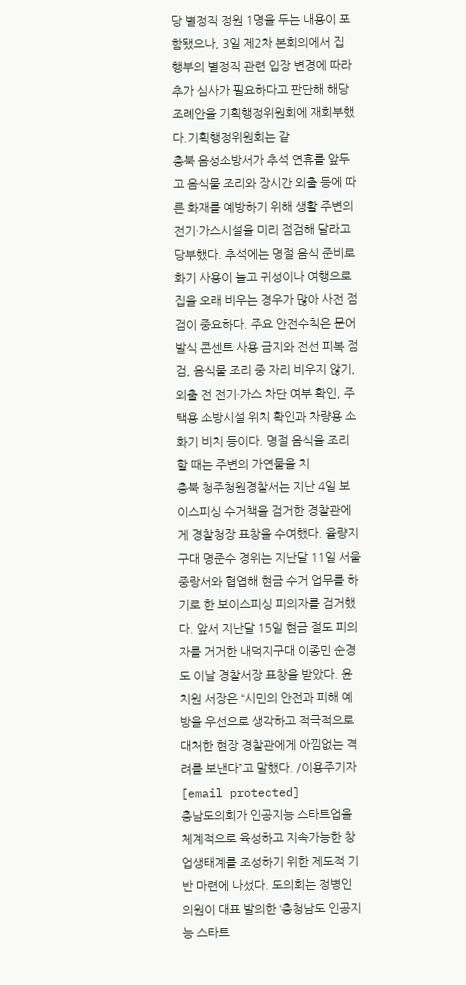당 별정직 정원 1명을 두는 내용이 포함됐으나, 3일 제2차 본회의에서 집행부의 별정직 관련 입장 변경에 따라 추가 심사가 필요하다고 판단해 해당 조례안을 기획행정위원회에 재회부했다.기획행정위원회는 같
충북 음성소방서가 추석 연휴를 앞두고 음식물 조리와 장시간 외출 등에 따른 화재를 예방하기 위해 생활 주변의 전기·가스시설을 미리 점검해 달라고 당부했다. 추석에는 명절 음식 준비로 화기 사용이 늘고 귀성이나 여행으로 집을 오래 비우는 경우가 많아 사전 점검이 중요하다. 주요 안전수칙은 문어발식 콘센트 사용 금지와 전선 피복 점검, 음식물 조리 중 자리 비우지 않기, 외출 전 전기·가스 차단 여부 확인, 주택용 소방시설 위치 확인과 차량용 소화기 비치 등이다. 명절 음식을 조리할 때는 주변의 가연물을 치
충북 청주청원경찰서는 지난 4일 보이스피싱 수거책을 검거한 경찰관에게 경찰청장 표창을 수여했다. 율량지구대 명준수 경위는 지난달 11일 서울 중랑서와 협엽해 현금 수거 업무를 하기로 한 보이스피싱 피의자를 검거했다. 앞서 지난달 15일 현금 절도 피의자를 거거한 내덕지구대 이종민 순경도 이날 경찰서장 표창을 받았다. 윤치원 서장은 “시민의 안전과 피해 예방을 우선으로 생각하고 적극적으로 대처한 현장 경찰관에게 아낌없는 격려를 보낸다”고 말했다. /이용주기자[email protected]
충남도의회가 인공지능 스타트업을 체계적으로 육성하고 지속가능한 창업생태계를 조성하기 위한 제도적 기반 마련에 나섰다. 도의회는 정병인 의원이 대표 발의한 ‘충청남도 인공지능 스타트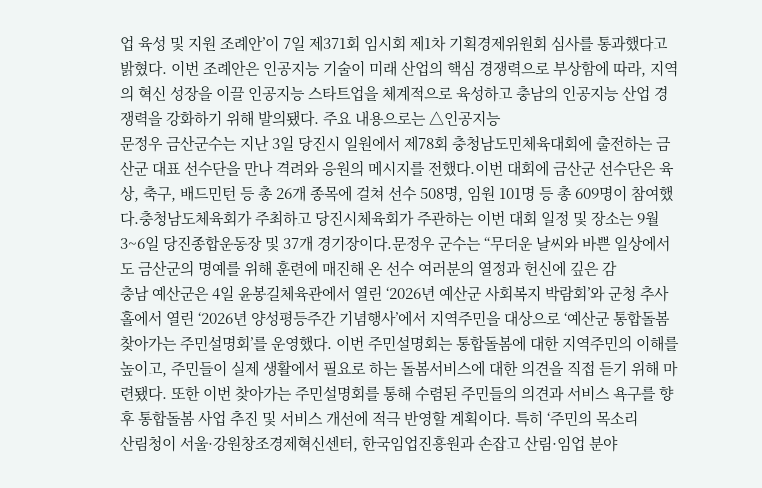업 육성 및 지원 조례안’이 7일 제371회 임시회 제1차 기획경제위원회 심사를 통과했다고 밝혔다. 이번 조례안은 인공지능 기술이 미래 산업의 핵심 경쟁력으로 부상함에 따라, 지역의 혁신 성장을 이끌 인공지능 스타트업을 체계적으로 육성하고 충남의 인공지능 산업 경쟁력을 강화하기 위해 발의됐다. 주요 내용으로는 △인공지능
문정우 금산군수는 지난 3일 당진시 일원에서 제78회 충청남도민체육대회에 출전하는 금산군 대표 선수단을 만나 격려와 응원의 메시지를 전했다.이번 대회에 금산군 선수단은 육상, 축구, 배드민턴 등 총 26개 종목에 걸쳐 선수 508명, 임원 101명 등 총 609명이 참여했다.충청남도체육회가 주최하고 당진시체육회가 주관하는 이번 대회 일정 및 장소는 9월 3~6일 당진종합운동장 및 37개 경기장이다.문정우 군수는 “무더운 날씨와 바쁜 일상에서도 금산군의 명예를 위해 훈련에 매진해 온 선수 여러분의 열정과 헌신에 깊은 감
충남 예산군은 4일 윤봉길체육관에서 열린 ‘2026년 예산군 사회복지 박람회’와 군청 추사홀에서 열린 ‘2026년 양성평등주간 기념행사’에서 지역주민을 대상으로 ‘예산군 통합돌봄 찾아가는 주민설명회’를 운영했다. 이번 주민설명회는 통합돌봄에 대한 지역주민의 이해를 높이고, 주민들이 실제 생활에서 필요로 하는 돌봄서비스에 대한 의견을 직접 듣기 위해 마련됐다. 또한 이번 찾아가는 주민설명회를 통해 수렴된 주민들의 의견과 서비스 욕구를 향후 통합돌봄 사업 추진 및 서비스 개선에 적극 반영할 계획이다. 특히 ‘주민의 목소리
산림청이 서울·강원창조경제혁신센터, 한국임업진흥원과 손잡고 산림·임업 분야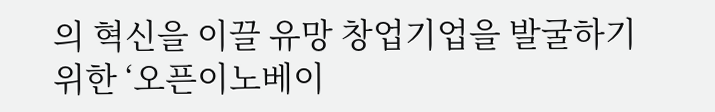의 혁신을 이끌 유망 창업기업을 발굴하기 위한 ‘오픈이노베이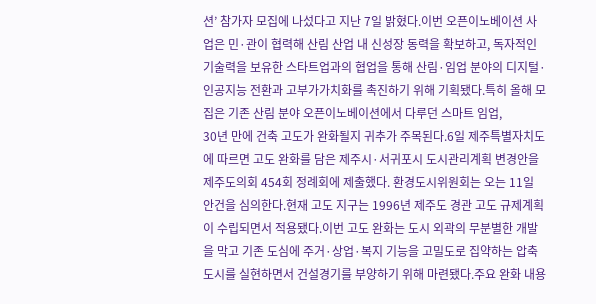션’ 참가자 모집에 나섰다고 지난 7일 밝혔다.이번 오픈이노베이션 사업은 민·관이 협력해 산림 산업 내 신성장 동력을 확보하고, 독자적인 기술력을 보유한 스타트업과의 협업을 통해 산림·임업 분야의 디지털·인공지능 전환과 고부가가치화를 촉진하기 위해 기획됐다.특히 올해 모집은 기존 산림 분야 오픈이노베이션에서 다루던 스마트 임업,
30년 만에 건축 고도가 완화될지 귀추가 주목된다.6일 제주특별자치도에 따르면 고도 완화를 담은 제주시·서귀포시 도시관리계획 변경안을 제주도의회 454회 정례회에 제출했다. 환경도시위원회는 오는 11일 안건을 심의한다.현재 고도 지구는 1996년 제주도 경관 고도 규제계획이 수립되면서 적용됐다.이번 고도 완화는 도시 외곽의 무분별한 개발을 막고 기존 도심에 주거·상업·복지 기능을 고밀도로 집약하는 압축도시를 실현하면서 건설경기를 부양하기 위해 마련됐다.주요 완화 내용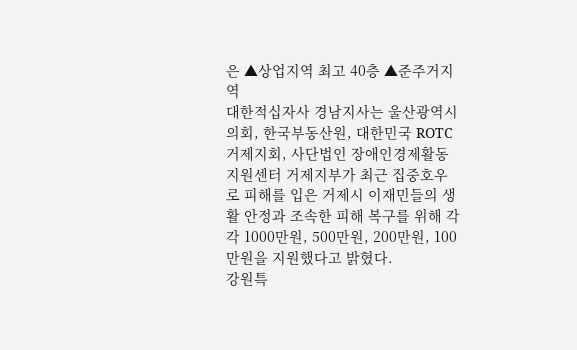은 ▲상업지역 최고 40층 ▲준주거지역
대한적십자사 경남지사는 울산광역시의회, 한국부동산원, 대한민국 ROTC 거제지회, 사단법인 장애인경제활동지원센터 거제지부가 최근 집중호우로 피해를 입은 거제시 이재민들의 생활 안정과 조속한 피해 복구를 위해 각각 1000만원, 500만원, 200만원, 100만원을 지원했다고 밝혔다.
강원특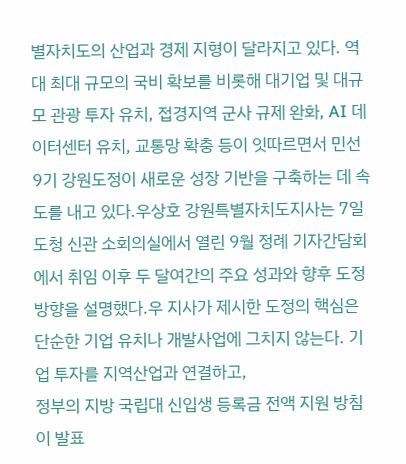별자치도의 산업과 경제 지형이 달라지고 있다. 역대 최대 규모의 국비 확보를 비롯해 대기업 및 대규모 관광 투자 유치, 접경지역 군사 규제 완화, AI 데이터센터 유치, 교통망 확충 등이 잇따르면서 민선 9기 강원도정이 새로운 성장 기반을 구축하는 데 속도를 내고 있다.우상호 강원특별자치도지사는 7일 도청 신관 소회의실에서 열린 9월 정례 기자간담회에서 취임 이후 두 달여간의 주요 성과와 향후 도정 방향을 설명했다.우 지사가 제시한 도정의 핵심은 단순한 기업 유치나 개발사업에 그치지 않는다. 기업 투자를 지역산업과 연결하고,
정부의 지방 국립대 신입생 등록금 전액 지원 방침이 발표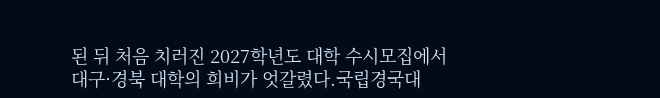된 뒤 처음 치러진 2027학년도 대학 수시모집에서 대구·경북 대학의 희비가 엇갈렸다.국립경국대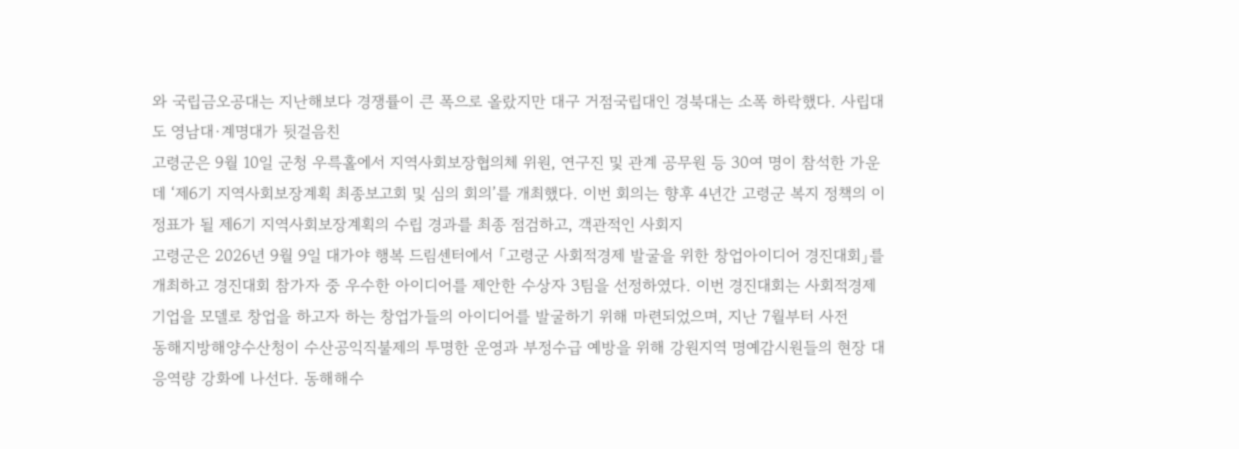와 국립금오공대는 지난해보다 경쟁률이 큰 폭으로 올랐지만 대구 거점국립대인 경북대는 소폭 하락했다. 사립대도 영남대·계명대가 뒷걸음친
고령군은 9월 10일 군청 우륵홀에서 지역사회보장협의체 위원, 연구진 및 관계 공무원 등 30여 명이 참석한 가운데 ‘제6기 지역사회보장계획 최종보고회 및 심의 회의’를 개최했다. 이번 회의는 향후 4년간 고령군 복지 정책의 이정표가 될 제6기 지역사회보장계획의 수립 경과를 최종 점검하고, 객관적인 사회지
고령군은 2026년 9월 9일 대가야 행복 드림센터에서 「고령군 사회적경제 발굴을 위한 창업아이디어 경진대회」를 개최하고 경진대회 참가자 중 우수한 아이디어를 제안한 수상자 3팀을 선정하였다. 이번 경진대회는 사회적경제기업을 모델로 창업을 하고자 하는 창업가들의 아이디어를 발굴하기 위해 마련되었으며, 지난 7월부터 사전
동해지방해양수산청이 수산공익직불제의 투명한 운영과 부정수급 예방을 위해 강원지역 명예감시원들의 현장 대응역량 강화에 나선다. 동해해수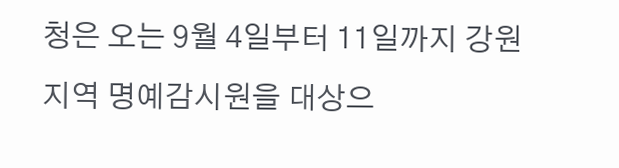청은 오는 9월 4일부터 11일까지 강원지역 명예감시원을 대상으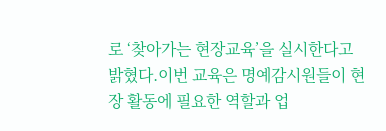로 ‘찾아가는 현장교육’을 실시한다고 밝혔다.이번 교육은 명예감시원들이 현장 활동에 필요한 역할과 업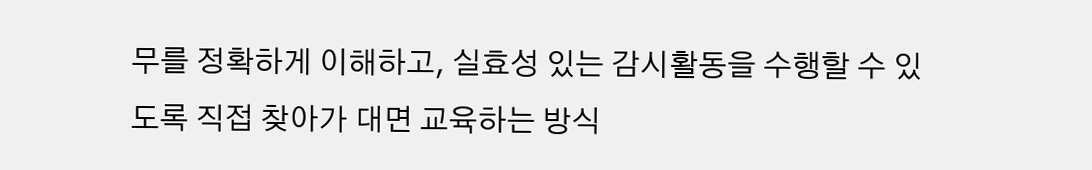무를 정확하게 이해하고, 실효성 있는 감시활동을 수행할 수 있도록 직접 찾아가 대면 교육하는 방식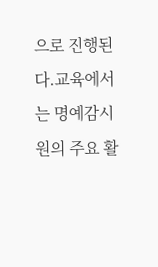으로 진행된다.교육에서는 명예감시원의 주요 활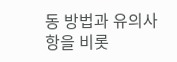동 방법과 유의사항을 비롯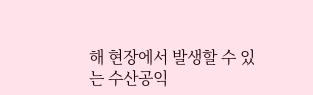해 현장에서 발생할 수 있는 수산공익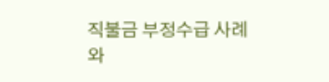직불금 부정수급 사례와